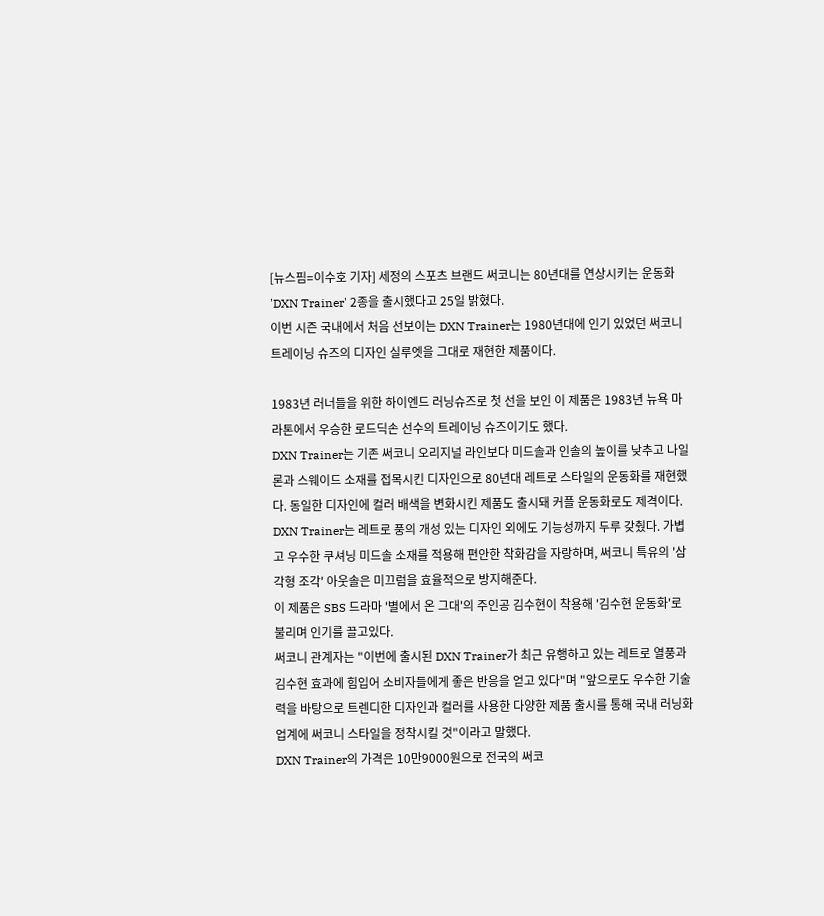[뉴스핌=이수호 기자] 세정의 스포츠 브랜드 써코니는 80년대를 연상시키는 운동화 'DXN Trainer' 2종을 출시했다고 25일 밝혔다.
이번 시즌 국내에서 처음 선보이는 DXN Trainer는 1980년대에 인기 있었던 써코니 트레이닝 슈즈의 디자인 실루엣을 그대로 재현한 제품이다.

1983년 러너들을 위한 하이엔드 러닝슈즈로 첫 선을 보인 이 제품은 1983년 뉴욕 마라톤에서 우승한 로드딕손 선수의 트레이닝 슈즈이기도 했다.
DXN Trainer는 기존 써코니 오리지널 라인보다 미드솔과 인솔의 높이를 낮추고 나일론과 스웨이드 소재를 접목시킨 디자인으로 80년대 레트로 스타일의 운동화를 재현했다. 동일한 디자인에 컬러 배색을 변화시킨 제품도 출시돼 커플 운동화로도 제격이다.
DXN Trainer는 레트로 풍의 개성 있는 디자인 외에도 기능성까지 두루 갖췄다. 가볍고 우수한 쿠셔닝 미드솔 소재를 적용해 편안한 착화감을 자랑하며, 써코니 특유의 '삼각형 조각' 아웃솔은 미끄럼을 효율적으로 방지해준다.
이 제품은 SBS 드라마 '별에서 온 그대'의 주인공 김수현이 착용해 '김수현 운동화'로 불리며 인기를 끌고있다.
써코니 관계자는 "이번에 출시된 DXN Trainer가 최근 유행하고 있는 레트로 열풍과 김수현 효과에 힘입어 소비자들에게 좋은 반응을 얻고 있다"며 "앞으로도 우수한 기술력을 바탕으로 트렌디한 디자인과 컬러를 사용한 다양한 제품 출시를 통해 국내 러닝화 업계에 써코니 스타일을 정착시킬 것"이라고 말했다.
DXN Trainer의 가격은 10만9000원으로 전국의 써코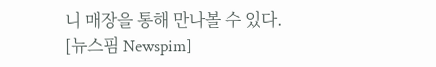니 매장을 통해 만나볼 수 있다.
[뉴스핌 Newspim]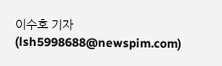이수호 기자 (lsh5998688@newspim.com)